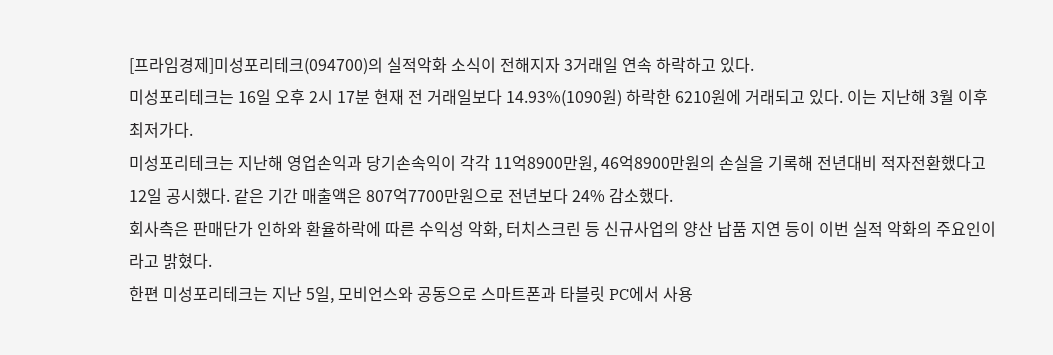[프라임경제]미성포리테크(094700)의 실적악화 소식이 전해지자 3거래일 연속 하락하고 있다.
미성포리테크는 16일 오후 2시 17분 현재 전 거래일보다 14.93%(1090원) 하락한 6210원에 거래되고 있다. 이는 지난해 3월 이후 최저가다.
미성포리테크는 지난해 영업손익과 당기손속익이 각각 11억8900만원, 46억8900만원의 손실을 기록해 전년대비 적자전환했다고 12일 공시했다. 같은 기간 매출액은 807억7700만원으로 전년보다 24% 감소했다.
회사측은 판매단가 인하와 환율하락에 따른 수익성 악화, 터치스크린 등 신규사업의 양산 납품 지연 등이 이번 실적 악화의 주요인이라고 밝혔다.
한편 미성포리테크는 지난 5일, 모비언스와 공동으로 스마트폰과 타블릿 PC에서 사용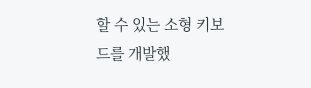할 수 있는 소형 키보드를 개발했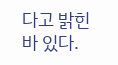다고 밝힌 바 있다.